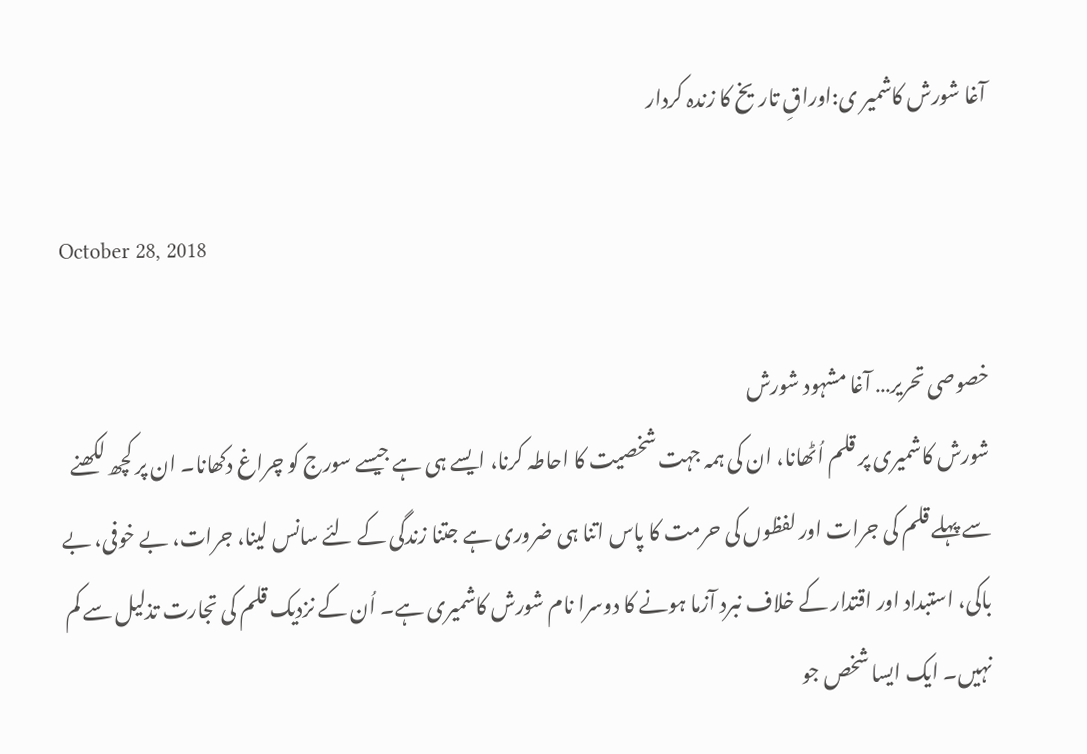آغا شورش کاشمیر ی:اوراقِ تاریخ کا زندہ کردار

October 28, 2018

خصوصی تحریر… آغا مشہود شورش
شورش کاشمیری پر قلم اُٹھانا، ان کی ہمہ جہت شخصیت کا احاطہ کرنا، ایسے ہی ہے جیسے سورج کو چراغ دکھانا۔ ان پر کچھ لکھنے سے پہلے قلم کی جرات اور لفظوں کی حرمت کا پاس اتنا ہی ضروری ہے جتنا زندگی کے لئے سانس لینا، جرات، بے خوفی، بے باکی، استبداد اور اقتدار کے خلاف نبرد آزما ہونے کا دوسرا نام شورش کاشمیری ہے۔ اُن کے نزدیک قلم کی تجارت تذلیل سے کم نہیں۔ ایک ایسا شخص جو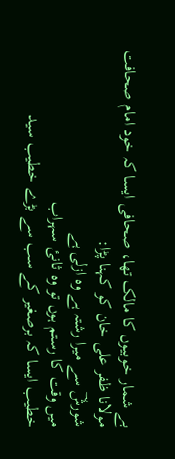بے شمار خوبیوں کا مالک تھا، صحافی ایسا کہ خود امام صحافت مولانا ظفر علی خان کو کہنا پڑا:
شورشؔ سے میرا رشتہ ہے وہ ازلی ہے
میں وقت کا رستم ہوں تو وہ ثانیٔ سہراب
خطیب ایسا کہ برصغیر کے سب سے بڑے خطیب سید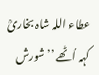عطاء اللہ شاہ بخاریؒ کہہ اُٹھے ’’شورش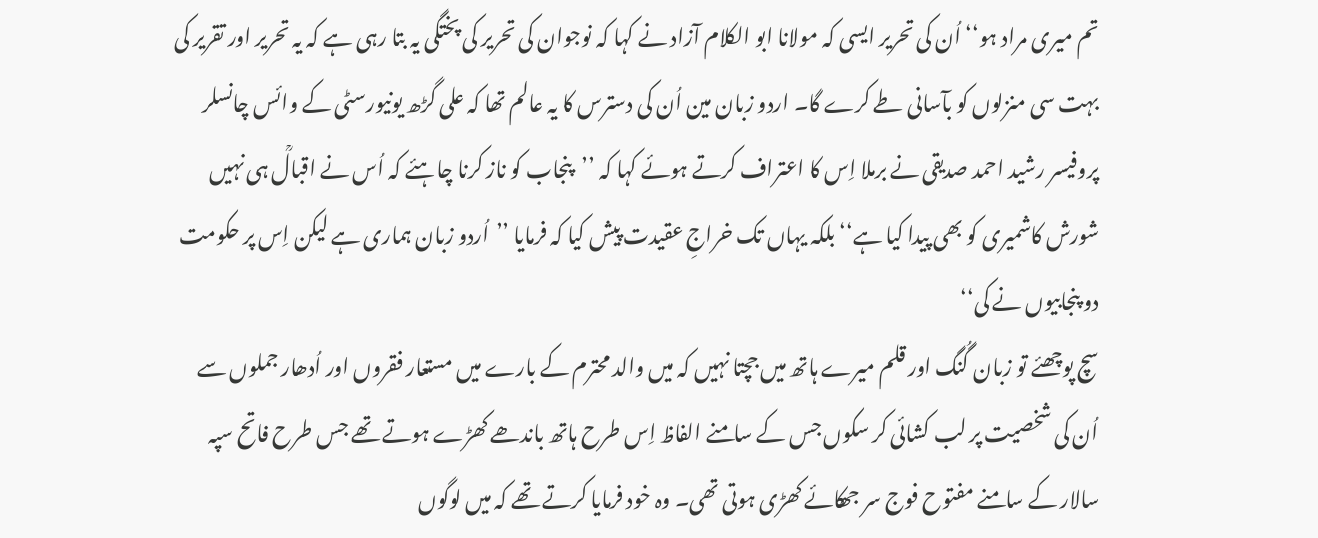تم میری مراد ہو‘‘ اُن کی تحریر ایسی کہ مولانا ابو الکلام آزاد نے کہا کہ نوجوان کی تحریر کی پختگی یہ بتا رہی ہے کہ یہ تحریر اور تقریر کی بہت سی منزلوں کو بآسانی طے کرے گا۔ اردو زبان مین اُن کی دسترس کا یہ عالم تھا کہ علی گڑھ یونیورسٹی کے وائس چانسلر پروفیسر رشید احمد صدیقی نے برملا اِس کا اعتراف کرتے ہوئے کہا کہ ’’پنجاب کو ناز کرنا چاہئے کہ اُس نے اقبالؒ ہی نہیں شورش کاشمیری کو بھی پیدا کیا ہے‘‘ بلکہ یہاں تک خراجِ عقیدت پیش کیا کہ فرمایا ’’اُردو زبان ہماری ہے لیکن اِس پر حکومت دو پنجابیوں نے کی‘‘
سچ پوچھئے تو زبان گُنگ اور قلم میرے ہاتھ میں جچتا نہیں کہ میں والد محترم کے بارے میں مستعار فقروں اور اُدھار جملوں سے اُن کی شخصیت پر لب کشائی کر سکوں جس کے سامنے الفاظ اِس طرح ہاتھ باندھے کھڑے ہوتے تھے جس طرح فاتح سپہ سالار کے سامنے مفتوح فوج سر جھکائے کھڑی ہوتی تھی۔ وہ خود فرمایا کرتے تھے کہ میں لوگوں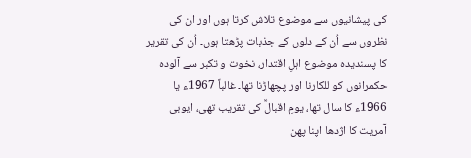کی پیشانیوں سے موضوع تلاش کرتا ہوں اور ان کی نظروں سے اُن کے دلوں کے جذبات پڑھتا ہوں۔ اُن کی تقریر کا پسندیدہ موضوع اہلِ اقتدار، نخوت و تکبر سے آلودہ حکمرانوں کو للکارنا اور پچھاڑنا تھا۔ غالباً 1967ء یا 1966ء کا سال تھا، یومِ اقبالؒ کی تقریب تھی، ایوبی آمریت کا اژدھا اپنا پھن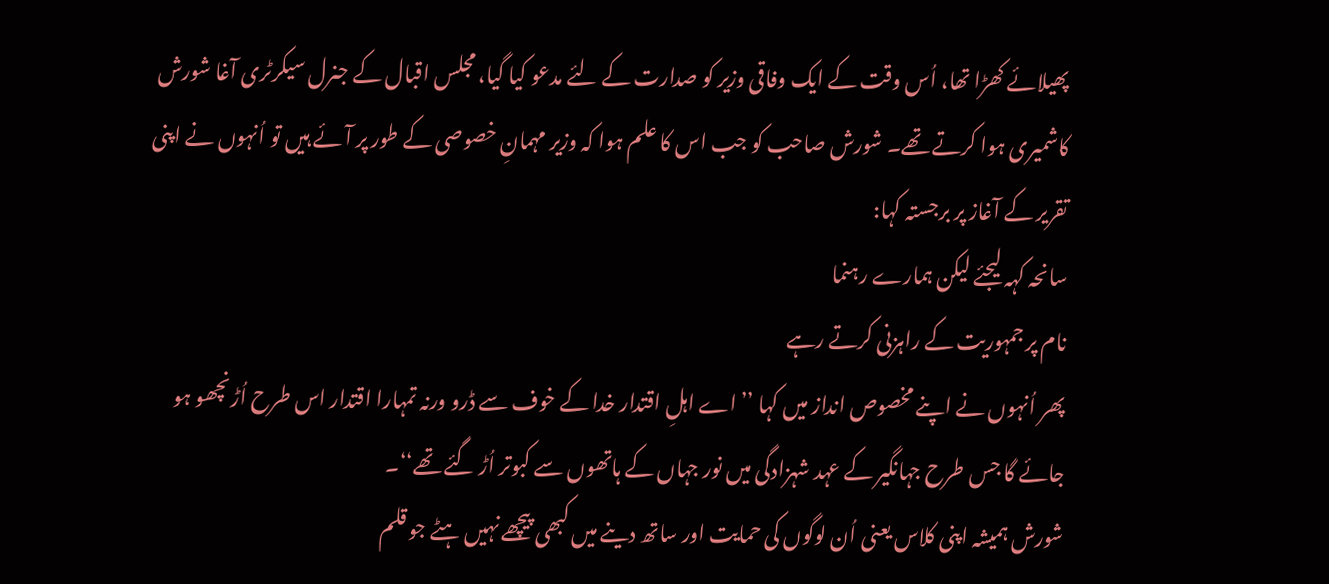پھیلائے کھڑا تھا، اُس وقت کے ایک وفاقی وزیر کو صدارت کے لئے مدعو کیا گیا، مجلس اقبال کے جنرل سیکرٹری آغا شورش کاشمیری ہوا کرتے تھے۔ شورش صاحب کو جب اس کا علم ہوا کہ وزیر مہمانِ خصوصی کے طور پر آئے ہیں تو اُنہوں نے اپنی تقریر کے آغاز پر برجستہ کہا:
سانحہ کہہ لیجئے لیکن ہمارے رہنما
نام پر جمہوریت کے راہزنی کرتے رہے
پھر اُنہوں نے اپنے مخصوص انداز میں کہا ’’اے اہلِ اقتدار خدا کے خوف سے ڈرو ورنہ تمہارا اقتدار اس طرح اُڑنچھو ہو جائے گا جس طرح جہانگیر کے عہد شہزادگی میں نور جہاں کے ہاتھوں سے کبوتر اُڑ گئے تھے‘‘۔
شورش ہمیشہ اپنی کلاس یعنی اُن لوگوں کی حمایت اور ساتھ دینے میں کبھی پیچھے نہیں ہٹے جو قلم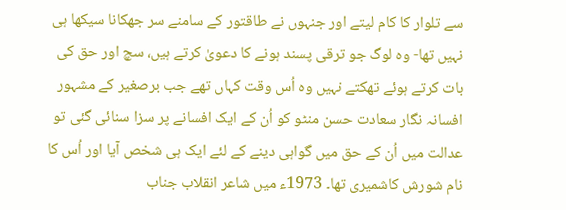سے تلوار کا کام لیتے اور جنہوں نے طاقتور کے سامنے سر جھکانا سیکھا ہی نہیں تھا- وہ لوگ جو ترقی پسند ہونے کا دعویٰ کرتے ہیں، سچ اور حق کی بات کرتے ہوئے تھکتے نہیں وہ اُس وقت کہاں تھے جب برصغیر کے مشہور افسانہ نگار سعادت حسن منٹو کو اُن کے ایک افسانے پر سزا سنائی گئی تو عدالت میں اُن کے حق میں گواہی دینے کے لئے ایک ہی شخص آیا اور اُس کا نام شورش کاشمیری تھا۔ 1973ء میں شاعر انقلاب جناب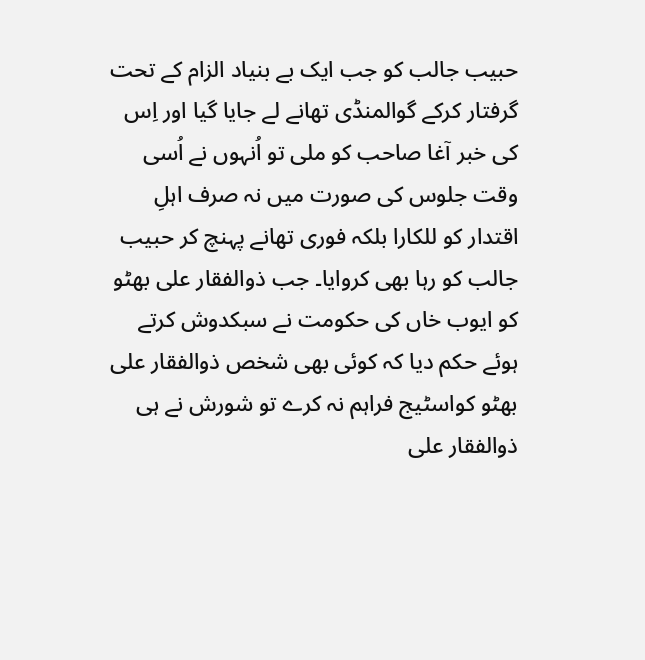حبیب جالب کو جب ایک بے بنیاد الزام کے تحت گرفتار کرکے گوالمنڈی تھانے لے جایا گیا اور اِس کی خبر آغا صاحب کو ملی تو اُنہوں نے اُسی وقت جلوس کی صورت میں نہ صرف اہلِ اقتدار کو للکارا بلکہ فوری تھانے پہنچ کر حبیب جالب کو رہا بھی کروایا۔ جب ذوالفقار علی بھٹو کو ایوب خاں کی حکومت نے سبکدوش کرتے ہوئے حکم دیا کہ کوئی بھی شخص ذوالفقار علی بھٹو کواسٹیج فراہم نہ کرے تو شورش نے ہی ذوالفقار علی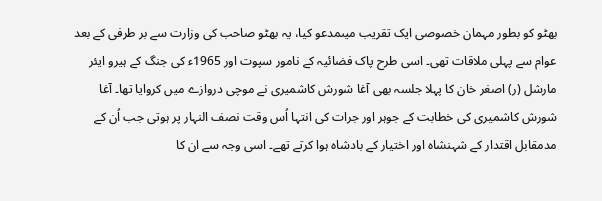بھٹو کو بطور مہمان خصوصی ایک تقریب میںمدعو کیا، یہ بھٹو صاحب کی وزارت سے بر طرفی کے بعد عوام سے پہلی ملاقات تھی۔ اسی طرح پاک فضائیہ کے نامور سپوت اور 1965ء کی جنگ کے ہیرو ایئر مارشل (ر) اصغر خان کا پہلا جلسہ بھی آغا شورش کاشمیری نے موچی دروازے میں کروایا تھا۔ آغا شورش کاشمیری کی خطابت کے جوہر اور جرات کی انتہا اُس وقت نصف النہار پر ہوتی جب اُن کے مدمقابل اقتدار کے شہنشاہ اور اختیار کے بادشاہ ہوا کرتے تھے۔ اسی وجہ سے ان کا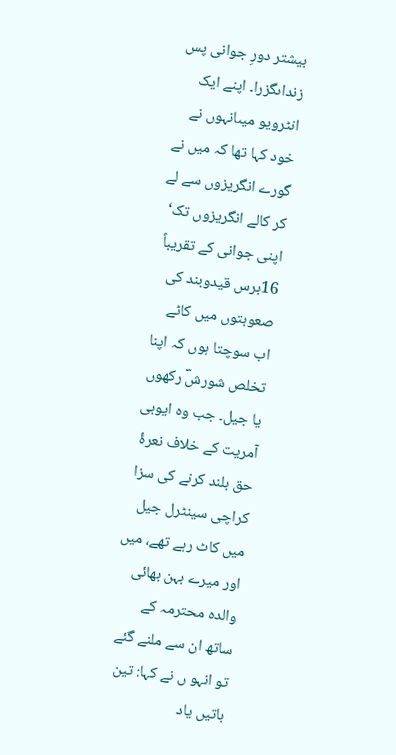بیشتر دورِ جوانی پس زنداںگزرا۔ اپنے ایک انٹرویو میںانہوں نے خود کہا تھا کہ میں نے گورے انگریزوں سے لے کر کالے انگریزوں تک‘ اپنی جوانی کے تقریباً 16برس قیدوبند کی صعوبتوں میں کاٹے اب سوچتا ہوں کہ اپنا تخلص شورشؔ رکھوں یا جیل۔ جب وہ ایوبی آمریت کے خلاف نعرۂ حق بلند کرنے کی سزا کراچی سینٹرل جیل میں کاٹ رہے تھے، میں اور میرے بہن بھائی والدہ محترمہ کے ساتھ ان سے ملنے گئے تو انہو ں نے کہا: تین باتیں یاد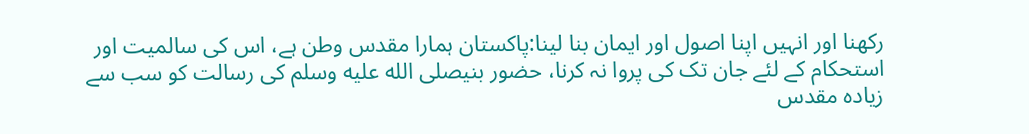رکھنا اور انہیں اپنا اصول اور ایمان بنا لینا:پاکستان ہمارا مقدس وطن ہے، اس کی سالمیت اور استحکام کے لئے جان تک کی پروا نہ کرنا، حضور بنیصلى الله عليه وسلم کی رسالت کو سب سے زیادہ مقدس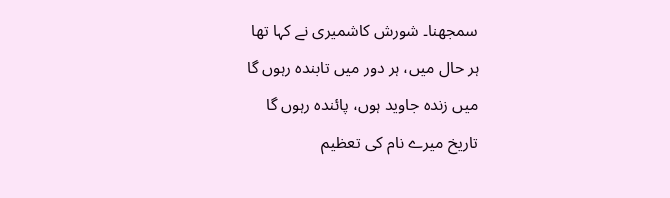سمجھنا۔ شورش کاشمیری نے کہا تھا
ہر حال میں، ہر دور میں تابندہ رہوں گا
میں زندہ جاوید ہوں، پائندہ رہوں گا
تاریخ میرے نام کی تعظیم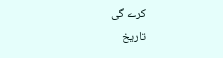کرے گی
تاریخ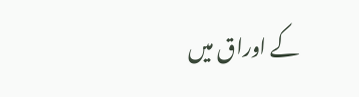کے اوراق میں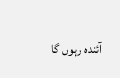آئندہ رہوں گا